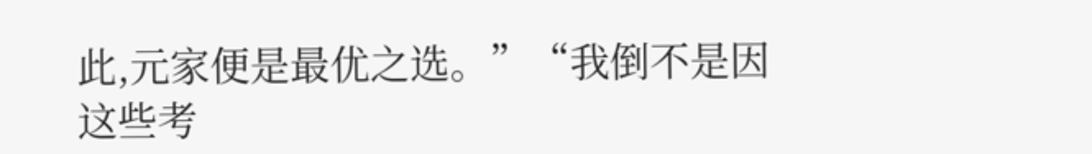此,元家便是最优之选。”“我倒不是因这些考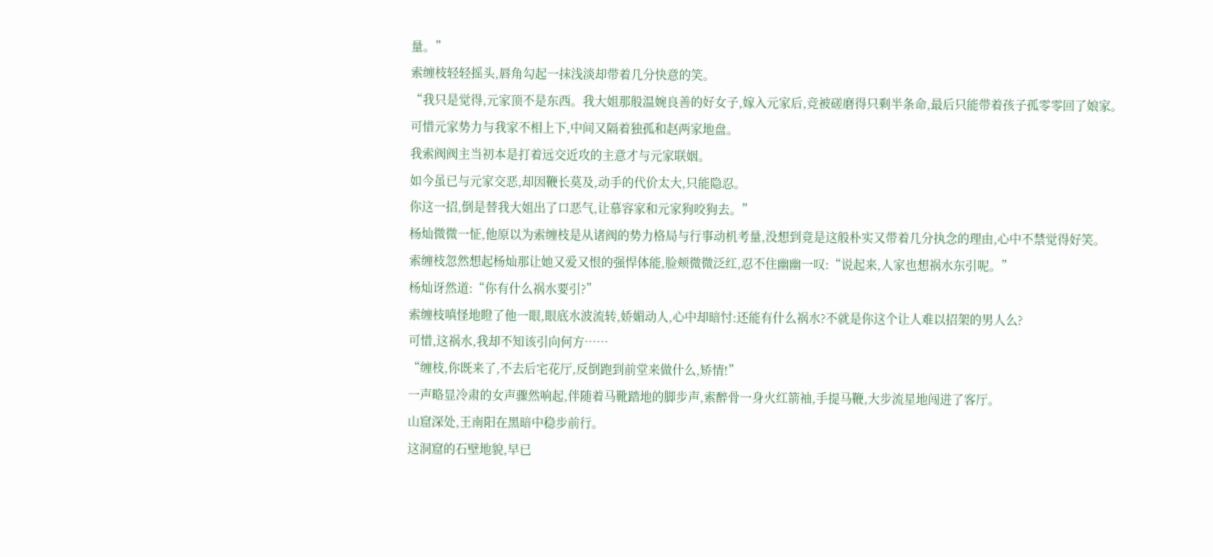量。”
索缠枝轻轻摇头,唇角勾起一抹浅淡却带着几分快意的笑。
“我只是觉得,元家顶不是东西。我大姐那般温婉良善的好女子,嫁入元家后,竞被磋磨得只剩半条命,最后只能带着孩子孤零零回了娘家。
可惜元家势力与我家不相上下,中间又隔着独孤和赵两家地盘。
我索阀阀主当初本是打着远交近攻的主意才与元家联姻。
如今虽已与元家交恶,却因鞭长莫及,动手的代价太大,只能隐忍。
你这一招,倒是替我大姐出了口恶气,让慕容家和元家狗咬狗去。”
杨灿微微一怔,他原以为索缠枝是从诸阀的势力格局与行事动机考量,没想到竟是这般朴实又带着几分执念的理由,心中不禁觉得好笑。
索缠枝忽然想起杨灿那让她又爱又恨的强悍体能,脸颊微微泛红,忍不住幽幽一叹:“说起来,人家也想祸水东引呢。”
杨灿讶然道:“你有什么祸水要引?”
索缠枝嗔怪地瞪了他一眼,眼底水波流转,娇媚动人,心中却暗忖:还能有什么祸水?不就是你这个让人难以招架的男人么?
可惜,这祸水,我却不知该引向何方……
“缠枝,你既来了,不去后宅花厅,反倒跑到前堂来做什么,矫情!”
一声略显冷肃的女声骤然响起,伴随着马靴踏地的脚步声,索醉骨一身火红箭袖,手提马鞭,大步流星地闯进了客厅。
山窟深处,王南阳在黑暗中稳步前行。
这洞窟的石壁地貌,早已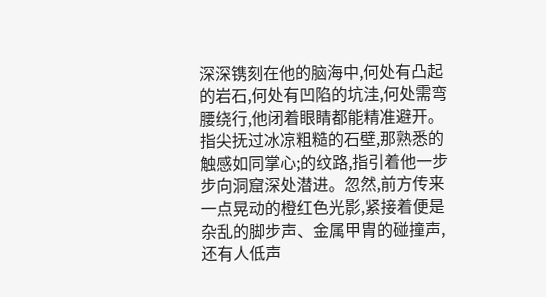深深镌刻在他的脑海中,何处有凸起的岩石,何处有凹陷的坑洼,何处需弯腰绕行,他闭着眼睛都能精准避开。
指尖抚过冰凉粗糙的石壁,那熟悉的触感如同掌心;的纹路,指引着他一步步向洞窟深处潜进。忽然,前方传来一点晃动的橙红色光影,紧接着便是杂乱的脚步声、金属甲胄的碰撞声,还有人低声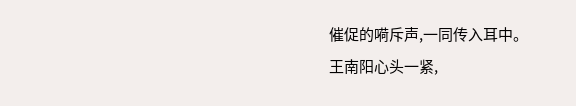催促的嗬斥声,一同传入耳中。
王南阳心头一紧,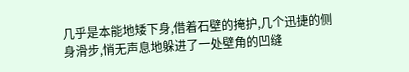几乎是本能地矮下身,借着石壁的掩护,几个迅捷的侧身滑步,悄无声息地躲进了一处壁角的凹缝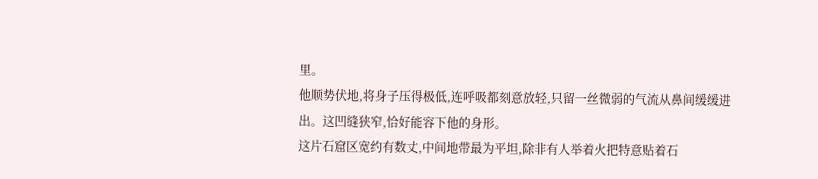里。
他顺势伏地,将身子压得极低,连呼吸都刻意放轻,只留一丝微弱的气流从鼻间缓缓进出。这凹缝狭窄,恰好能容下他的身形。
这片石窟区宽约有数丈,中间地带最为平坦,除非有人举着火把特意贴着石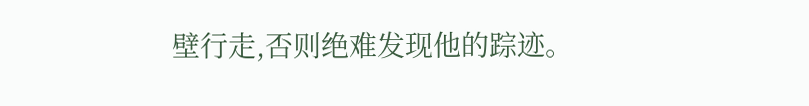壁行走,否则绝难发现他的踪迹。